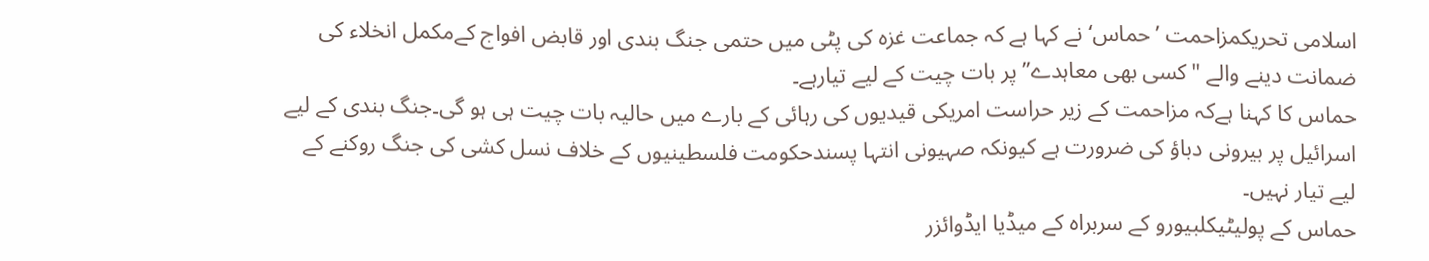اسلامی تحریکمزاحمت ’حماس‘ نے کہا ہے کہ جماعت غزہ کی پٹی میں حتمی جنگ بندی اور قابض افواج کےمکمل انخلاء کی ضمانت دینے والے "کسی بھی معاہدے” پر بات چیت کے لیے تیارہے۔
حماس کا کہنا ہےکہ مزاحمت کے زیر حراست امریکی قیدیوں کی رہائی کے بارے میں حالیہ بات چیت ہی ہو گی۔جنگ بندی کے لیے اسرائیل پر بیرونی دباؤ کی ضرورت ہے کیونکہ صہیونی انتہا پسندحکومت فلسطینیوں کے خلاف نسل کشی کی جنگ روکنے کے لیے تیار نہیں۔
حماس کے پولیٹیکلبیورو کے سربراہ کے میڈیا ایڈوائزر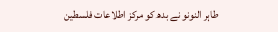طاہر النونو نے بدھ کو مرکز اطلاعات فلسطین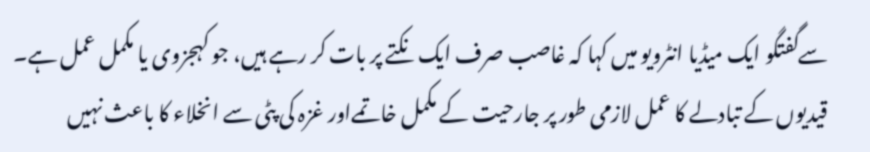سےگفتگو ایک میڈیا انٹرویو میں کہا کہ غاصب صرف ایک نکتے پر بات کر رہے ہیں، جو کہجزوی یا مکمل عمل ہے۔ قیدیوں کے تبادلے کا عمل لازمی طور پر جارحیت کے مکمل خاتمےاور غزہ کی پٹی سے انخلاء کا باعث نہیں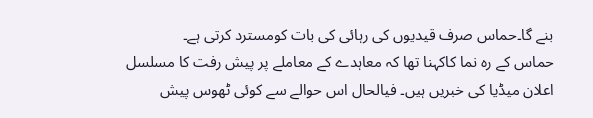بنے گا۔حماس صرف قیدیوں کی رہائی کی بات کومسترد کرتی ہے۔
حماس کے رہ نما کاکہنا تھا کہ معاہدے کے معاملے پر پیش رفت کا مسلسل اعلان میڈیا کی خبریں ہیں۔ فیالحال اس حوالے سے کوئی ٹھوس پیش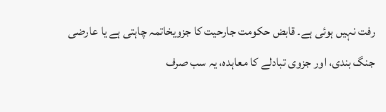رفت نہیں ہوئی ہے۔ قابض حکومت جارحیت کا جزویخاتمہ چاہتی ہے یا عارضی جنگ بندی، اور جزوی تبادلے کا معاہدہ، یہ سب صرف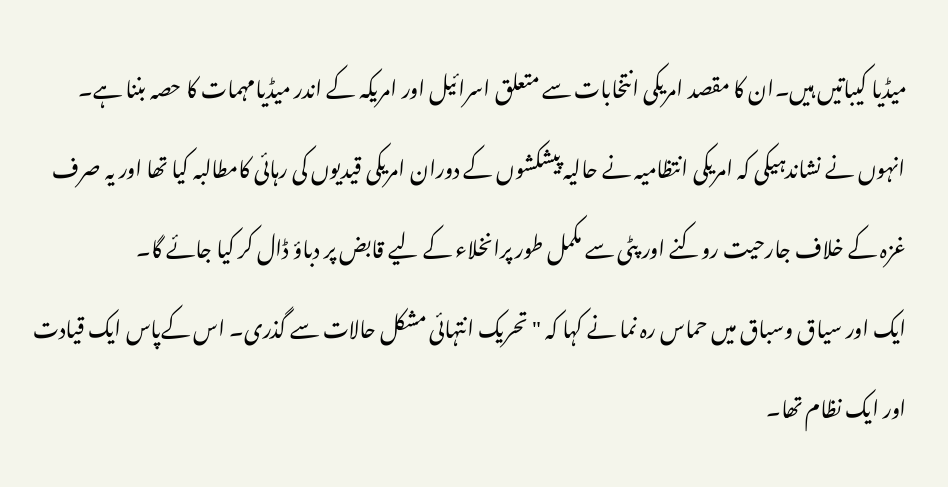میڈیا کیباتیں ہیں۔ان کا مقصد امریکی انتخابات سے متعلق اسرائیل اور امریکہ کے اندر میڈیامہمات کا حصہ بننا ہے۔
انہوں نے نشاندہیکی کہ امریکی انتظامیہ نے حالیہ پیشکشوں کے دوران امریکی قیدیوں کی رہائی کامطالبہ کیا تھا اور یہ صرف غزہ کے خلاف جارحیت روکنے اور پٹی سے مکمل طور پرانخلاء کے لیے قابض پر دباؤ ڈال کر کیا جائے گا۔
ایک اور سیاق وسباق میں حماس رہ نما نے کہا کہ "تحریک انتہائی مشکل حالات سے گذری۔ اس کےپاس ایک قیادت اور ایک نظام تھا۔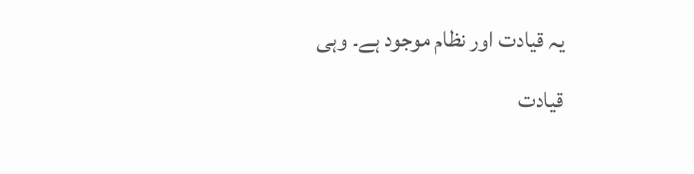یہ قیادت اور نظام موجود ہے۔ وہی قیادت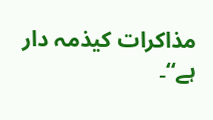مذاکرات کیذمہ دار ہے‘‘۔